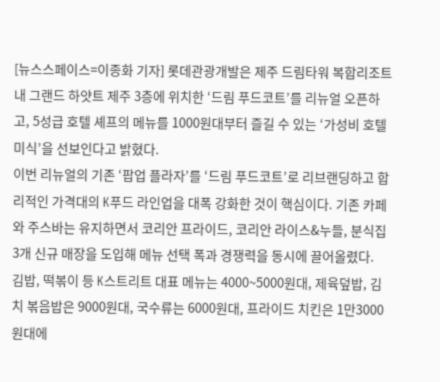[뉴스스페이스=이종화 기자] 롯데관광개발은 제주 드림타워 복합리조트 내 그랜드 하얏트 제주 3층에 위치한 ‘드림 푸드코트’를 리뉴얼 오픈하고, 5성급 호텔 셰프의 메뉴를 1000원대부터 즐길 수 있는 ‘가성비 호텔 미식’을 선보인다고 밝혔다.
이번 리뉴얼의 기존 ‘팝업 플라자’를 ‘드림 푸드코트’로 리브랜딩하고 합리적인 가격대의 K푸드 라인업을 대폭 강화한 것이 핵심이다. 기존 카페와 주스바는 유지하면서 코리안 프라이드, 코리안 라이스&누들, 분식집 3개 신규 매장을 도입해 메뉴 선택 폭과 경쟁력을 동시에 끌어올렸다.
김밥, 떡볶이 등 K스트리트 대표 메뉴는 4000~5000원대, 제육덮밥, 김치 볶음밥은 9000원대, 국수류는 6000원대, 프라이드 치킨은 1만3000원대에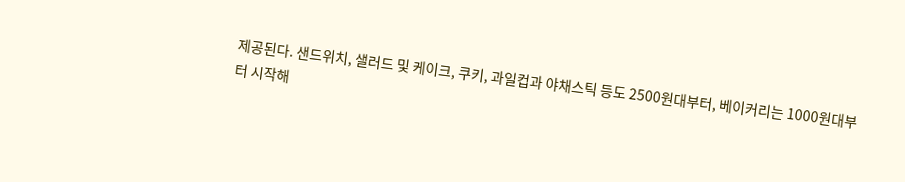제공된다. 샌드위치, 샐러드 및 케이크, 쿠키, 과일컵과 야채스틱 등도 2500원대부터, 베이커리는 1000원대부터 시작해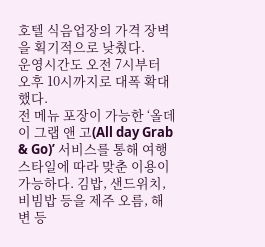호텔 식음업장의 가격 장벽을 획기적으로 낮췄다.
운영시간도 오전 7시부터 오후 10시까지로 대폭 확대했다.
전 메뉴 포장이 가능한 ‘올데이 그랩 앤 고(All day Grab & Go)’ 서비스를 통해 여행 스타일에 따라 맞춘 이용이 가능하다. 김밥, 샌드위치, 비빔밥 등을 제주 오름, 해변 등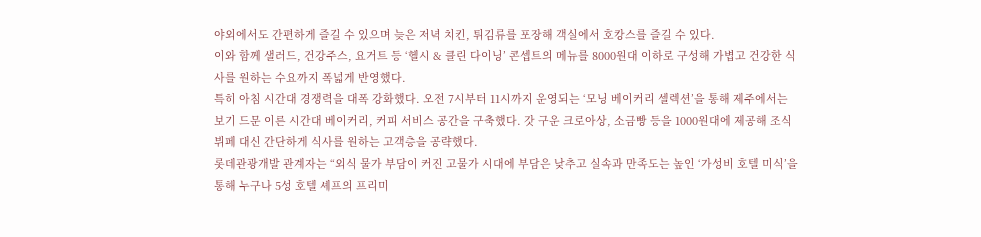야외에서도 간편하게 즐길 수 있으며 늦은 저녁 치킨, 튀김류를 포장해 객실에서 호캉스를 즐길 수 있다.
이와 함께 샐러드, 건강주스, 요거트 등 ‘헬시 & 클린 다이닝’ 콘셉트의 메뉴를 8000원대 이하로 구성해 가볍고 건강한 식사를 원하는 수요까지 폭넓게 반영했다.
특히 아침 시간대 경쟁력을 대폭 강화했다. 오전 7시부터 11시까지 운영되는 ‘모닝 베이커리 셀렉션’을 통해 제주에서는 보기 드문 이른 시간대 베이커리, 커피 서비스 공간을 구축했다. 갓 구운 크로아상, 소금빵 등을 1000원대에 제공해 조식 뷔페 대신 간단하게 식사를 원하는 고객층을 공략했다.
롯데관광개발 관계자는 “외식 물가 부담이 커진 고물가 시대에 부담은 낮추고 실속과 만족도는 높인 ‘가성비 호텔 미식’을 통해 누구나 5성 호텔 셰프의 프리미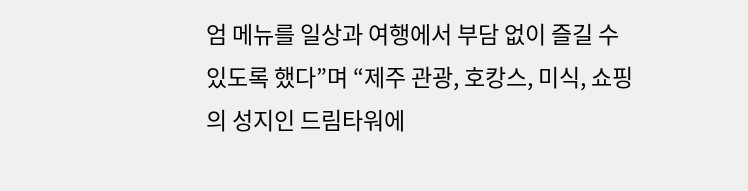엄 메뉴를 일상과 여행에서 부담 없이 즐길 수 있도록 했다”며 “제주 관광, 호캉스, 미식, 쇼핑의 성지인 드림타워에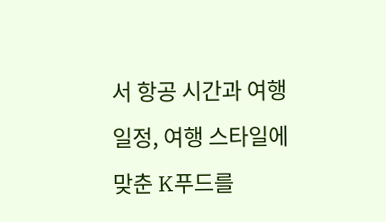서 항공 시간과 여행 일정, 여행 스타일에 맞춘 K푸드를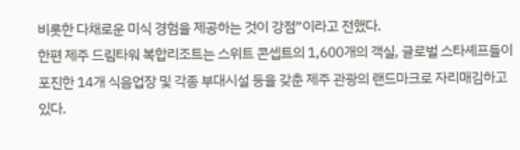비롯한 다채로운 미식 경험을 제공하는 것이 강점”이라고 전했다.
한편 제주 드림타워 복합리조트는 스위트 콘셉트의 1,600개의 객실, 글로벌 스타셰프들이 포진한 14개 식음업장 및 각종 부대시설 등을 갖춘 제주 관광의 랜드마크로 자리매김하고 있다.